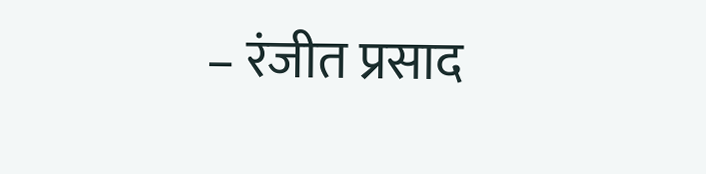– रंजीत प्रसाद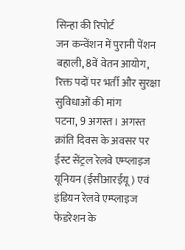सिन्हा की रिपोर्ट
जन कन्वेंशन में पुरानी पेंशन बहाली, 8वें वेतन आयोग, रिक्त पदों पर भर्ती और सुरक्षा सुविधाओं की मांग
पटना, 9 अगस्त। अगस्त क्रांति दिवस के अवसर पर ईस्ट सेंट्रल रेलवे एम्प्लाइज यूनियन (ईसीआरईयू) एवं इंडियन रेलवे एम्प्लाइज फेडरेशन के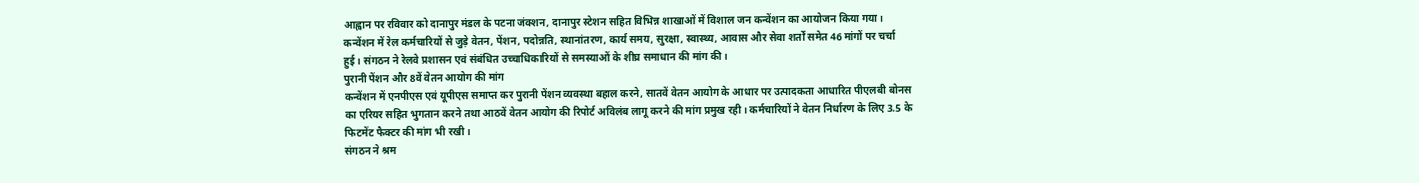आह्वान पर रविवार को दानापुर मंडल के पटना जंक्शन, दानापुर स्टेशन सहित विभिन्न शाखाओं में विशाल जन कन्वेंशन का आयोजन किया गया। कन्वेंशन में रेल कर्मचारियों से जुड़े वेतन, पेंशन, पदोन्नति, स्थानांतरण, कार्य समय, सुरक्षा, स्वास्थ्य, आवास और सेवा शर्तों समेत 46 मांगों पर चर्चा हुई। संगठन ने रेलवे प्रशासन एवं संबंधित उच्चाधिकारियों से समस्याओं के शीघ्र समाधान की मांग की।
पुरानी पेंशन और 8वें वेतन आयोग की मांग
कन्वेंशन में एनपीएस एवं यूपीएस समाप्त कर पुरानी पेंशन व्यवस्था बहाल करने, सातवें वेतन आयोग के आधार पर उत्पादकता आधारित पीएलबी बोनस का एरियर सहित भुगतान करने तथा आठवें वेतन आयोग की रिपोर्ट अविलंब लागू करने की मांग प्रमुख रही। कर्मचारियों ने वेतन निर्धारण के लिए 3.5 के फिटमेंट फैक्टर की मांग भी रखी।
संगठन ने श्रम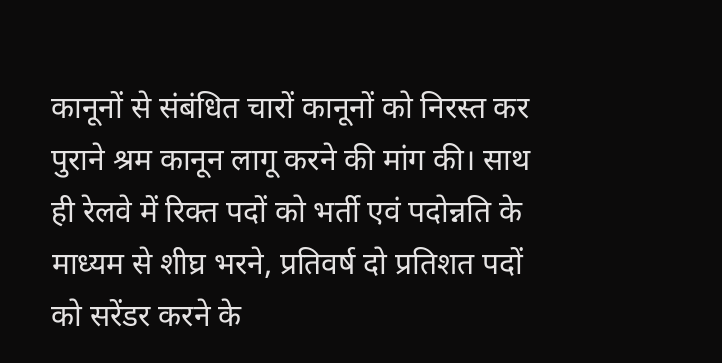कानूनों से संबंधित चारों कानूनों को निरस्त कर पुराने श्रम कानून लागू करने की मांग की। साथ ही रेलवे में रिक्त पदों को भर्ती एवं पदोन्नति के माध्यम से शीघ्र भरने, प्रतिवर्ष दो प्रतिशत पदों को सरेंडर करने के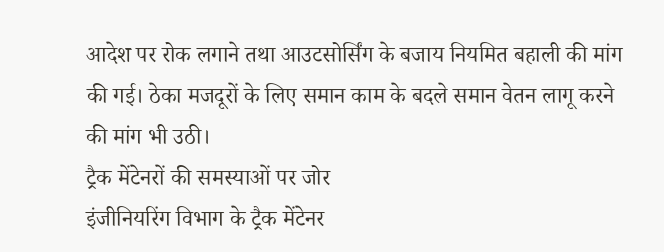आदेश पर रोक लगाने तथा आउटसोर्सिंग के बजाय नियमित बहाली की मांग की गई। ठेका मजदूरों के लिए समान काम के बदले समान वेतन लागू करने की मांग भी उठी।
ट्रैक मेंटेनरों की समस्याओं पर जोर
इंजीनियरिंग विभाग के ट्रैक मेंटेनर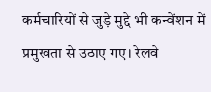कर्मचारियों से जुड़े मुद्दे भी कन्वेंशन में प्रमुखता से उठाए गए। रेलवे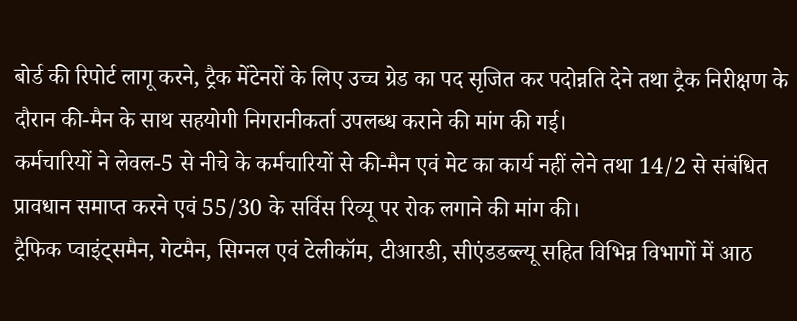बोर्ड की रिपोर्ट लागू करने, ट्रैक मेंटेनरों के लिए उच्च ग्रेड का पद सृजित कर पदोन्नति देने तथा ट्रैक निरीक्षण के दौरान की-मैन के साथ सहयोगी निगरानीकर्ता उपलब्ध कराने की मांग की गई।
कर्मचारियों ने लेवल-5 से नीचे के कर्मचारियों से की-मैन एवं मेट का कार्य नहीं लेने तथा 14/2 से संबंधित प्रावधान समाप्त करने एवं 55/30 के सर्विस रिव्यू पर रोक लगाने की मांग की।
ट्रैफिक प्वाइंट्समैन, गेटमैन, सिग्नल एवं टेलीकॉम, टीआरडी, सीएंडडब्ल्यू सहित विभिन्न विभागों में आठ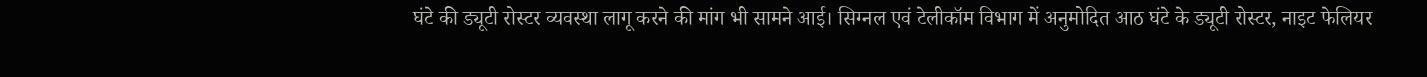घंटे की ड्यूटी रोस्टर व्यवस्था लागू करने की मांग भी सामने आई। सिग्नल एवं टेलीकॉम विभाग में अनुमोदित आठ घंटे के ड्यूटी रोस्टर, नाइट फेलियर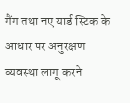गैंग तथा नए यार्ड स्टिक के आधार पर अनुरक्षण व्यवस्था लागू करने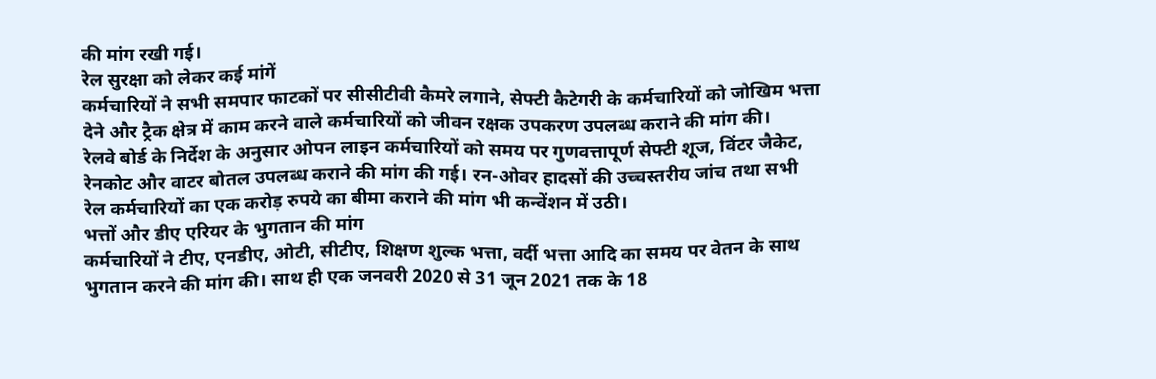की मांग रखी गई।
रेल सुरक्षा को लेकर कई मांगें
कर्मचारियों ने सभी समपार फाटकों पर सीसीटीवी कैमरे लगाने, सेफ्टी कैटेगरी के कर्मचारियों को जोखिम भत्ता देने और ट्रैक क्षेत्र में काम करने वाले कर्मचारियों को जीवन रक्षक उपकरण उपलब्ध कराने की मांग की।
रेलवे बोर्ड के निर्देश के अनुसार ओपन लाइन कर्मचारियों को समय पर गुणवत्तापूर्ण सेफ्टी शूज, विंटर जैकेट, रेनकोट और वाटर बोतल उपलब्ध कराने की मांग की गई। रन-ओवर हादसों की उच्चस्तरीय जांच तथा सभी रेल कर्मचारियों का एक करोड़ रुपये का बीमा कराने की मांग भी कन्वेंशन में उठी।
भत्तों और डीए एरियर के भुगतान की मांग
कर्मचारियों ने टीए, एनडीए, ओटी, सीटीए, शिक्षण शुल्क भत्ता, वर्दी भत्ता आदि का समय पर वेतन के साथ भुगतान करने की मांग की। साथ ही एक जनवरी 2020 से 31 जून 2021 तक के 18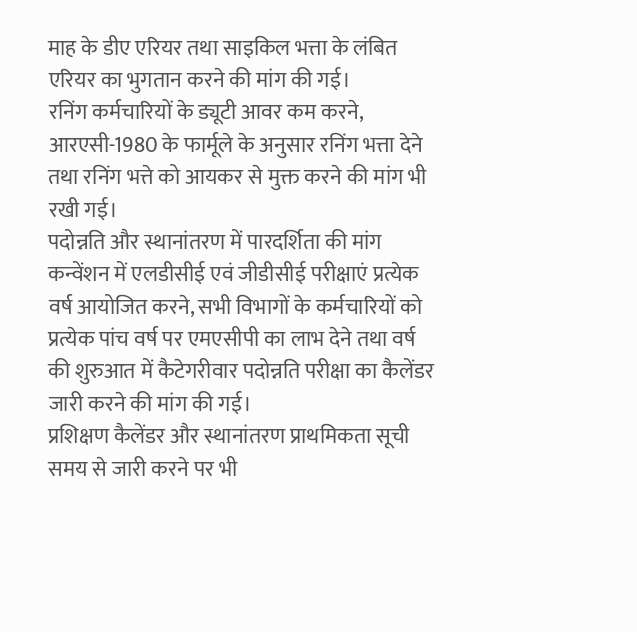माह के डीए एरियर तथा साइकिल भत्ता के लंबित एरियर का भुगतान करने की मांग की गई।
रनिंग कर्मचारियों के ड्यूटी आवर कम करने, आरएसी-1980 के फार्मूले के अनुसार रनिंग भत्ता देने तथा रनिंग भत्ते को आयकर से मुक्त करने की मांग भी रखी गई।
पदोन्नति और स्थानांतरण में पारदर्शिता की मांग
कन्वेंशन में एलडीसीई एवं जीडीसीई परीक्षाएं प्रत्येक वर्ष आयोजित करने, सभी विभागों के कर्मचारियों को प्रत्येक पांच वर्ष पर एमएसीपी का लाभ देने तथा वर्ष की शुरुआत में कैटेगरीवार पदोन्नति परीक्षा का कैलेंडर जारी करने की मांग की गई।
प्रशिक्षण कैलेंडर और स्थानांतरण प्राथमिकता सूची समय से जारी करने पर भी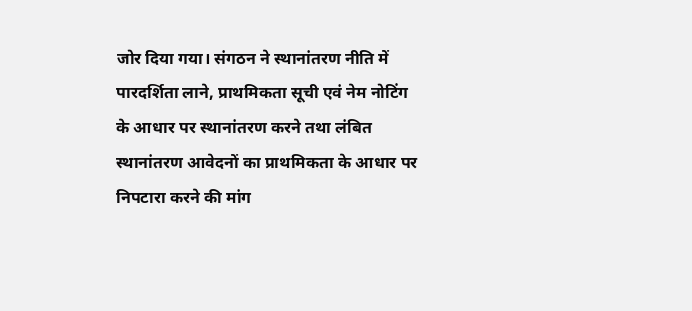जोर दिया गया। संगठन ने स्थानांतरण नीति में पारदर्शिता लाने, प्राथमिकता सूची एवं नेम नोटिंग के आधार पर स्थानांतरण करने तथा लंबित स्थानांतरण आवेदनों का प्राथमिकता के आधार पर निपटारा करने की मांग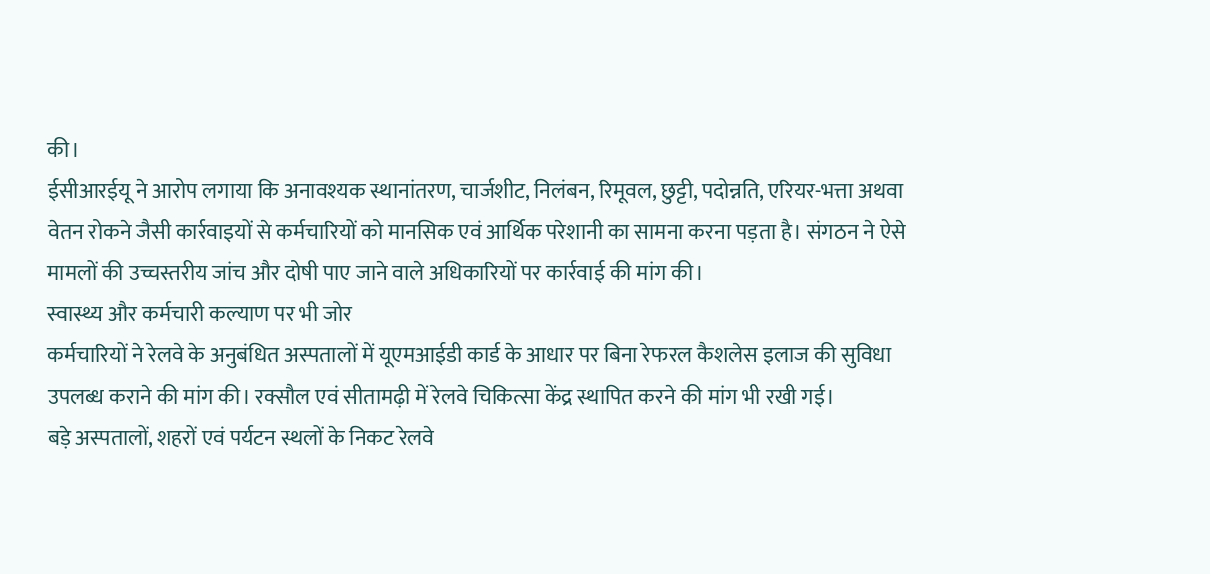की।
ईसीआरईयू ने आरोप लगाया कि अनावश्यक स्थानांतरण, चार्जशीट, निलंबन, रिमूवल, छुट्टी, पदोन्नति, एरियर-भत्ता अथवा वेतन रोकने जैसी कार्रवाइयों से कर्मचारियों को मानसिक एवं आर्थिक परेशानी का सामना करना पड़ता है। संगठन ने ऐसे मामलों की उच्चस्तरीय जांच और दोषी पाए जाने वाले अधिकारियों पर कार्रवाई की मांग की।
स्वास्थ्य और कर्मचारी कल्याण पर भी जोर
कर्मचारियों ने रेलवे के अनुबंधित अस्पतालों में यूएमआईडी कार्ड के आधार पर बिना रेफरल कैशलेस इलाज की सुविधा उपलब्ध कराने की मांग की। रक्सौल एवं सीतामढ़ी में रेलवे चिकित्सा केंद्र स्थापित करने की मांग भी रखी गई।
बड़े अस्पतालों, शहरों एवं पर्यटन स्थलों के निकट रेलवे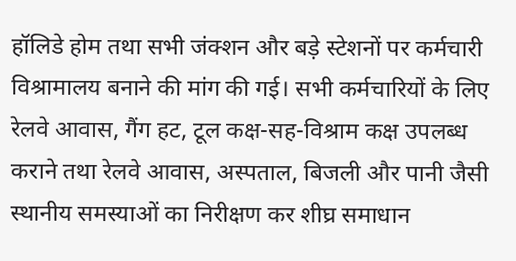हॉलिडे होम तथा सभी जंक्शन और बड़े स्टेशनों पर कर्मचारी विश्रामालय बनाने की मांग की गई। सभी कर्मचारियों के लिए रेलवे आवास, गैंग हट, टूल कक्ष-सह-विश्राम कक्ष उपलब्ध कराने तथा रेलवे आवास, अस्पताल, बिजली और पानी जैसी स्थानीय समस्याओं का निरीक्षण कर शीघ्र समाधान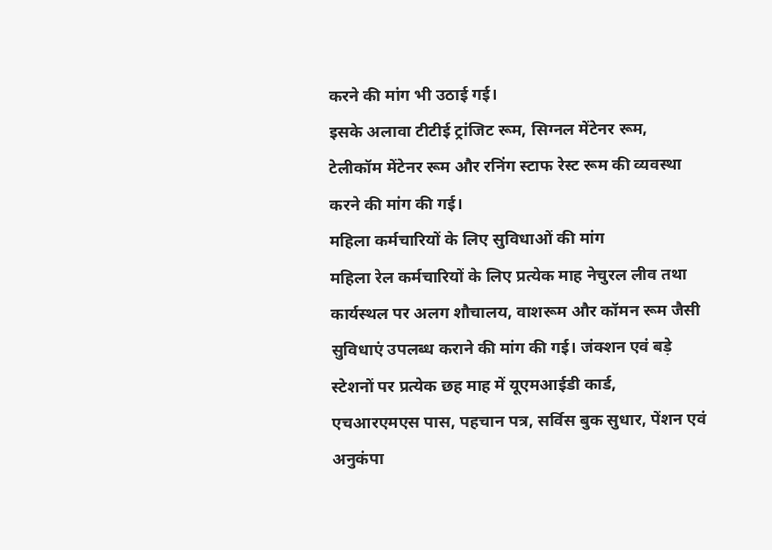करने की मांग भी उठाई गई।
इसके अलावा टीटीई ट्रांजिट रूम, सिग्नल मेंटेनर रूम, टेलीकॉम मेंटेनर रूम और रनिंग स्टाफ रेस्ट रूम की व्यवस्था करने की मांग की गई।
महिला कर्मचारियों के लिए सुविधाओं की मांग
महिला रेल कर्मचारियों के लिए प्रत्येक माह नेचुरल लीव तथा कार्यस्थल पर अलग शौचालय, वाशरूम और कॉमन रूम जैसी सुविधाएं उपलब्ध कराने की मांग की गई। जंक्शन एवं बड़े स्टेशनों पर प्रत्येक छह माह में यूएमआईडी कार्ड, एचआरएमएस पास, पहचान पत्र, सर्विस बुक सुधार, पेंशन एवं अनुकंपा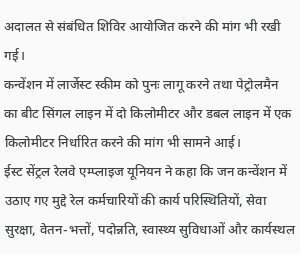अदालत से संबंधित शिविर आयोजित करने की मांग भी रखी गई।
कन्वेंशन में लार्जेस्ट स्कीम को पुनः लागू करने तथा पेट्रोलमैन का बीट सिंगल लाइन में दो किलोमीटर और डबल लाइन में एक किलोमीटर निर्धारित करने की मांग भी सामने आई।
ईस्ट सेंट्रल रेलवे एम्प्लाइज यूनियन ने कहा कि जन कन्वेंशन में उठाए गए मुद्दे रेल कर्मचारियों की कार्य परिस्थितियों, सेवा सुरक्षा, वेतन-भत्तों, पदोन्नति, स्वास्थ्य सुविधाओं और कार्यस्थल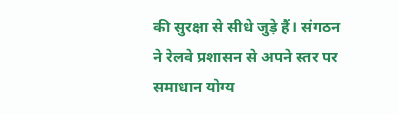की सुरक्षा से सीधे जुड़े हैं। संगठन ने रेलवे प्रशासन से अपने स्तर पर समाधान योग्य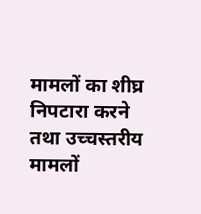मामलों का शीघ्र निपटारा करने तथा उच्चस्तरीय मामलों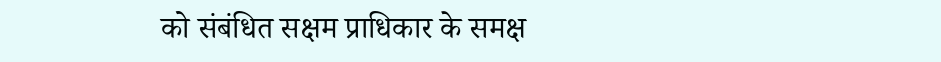को संबंधित सक्षम प्राधिकार के समक्ष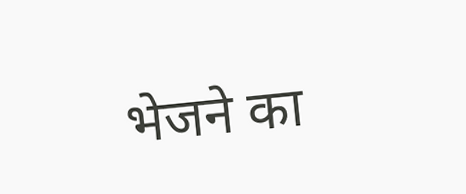भेजने का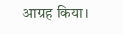आग्रह किया।